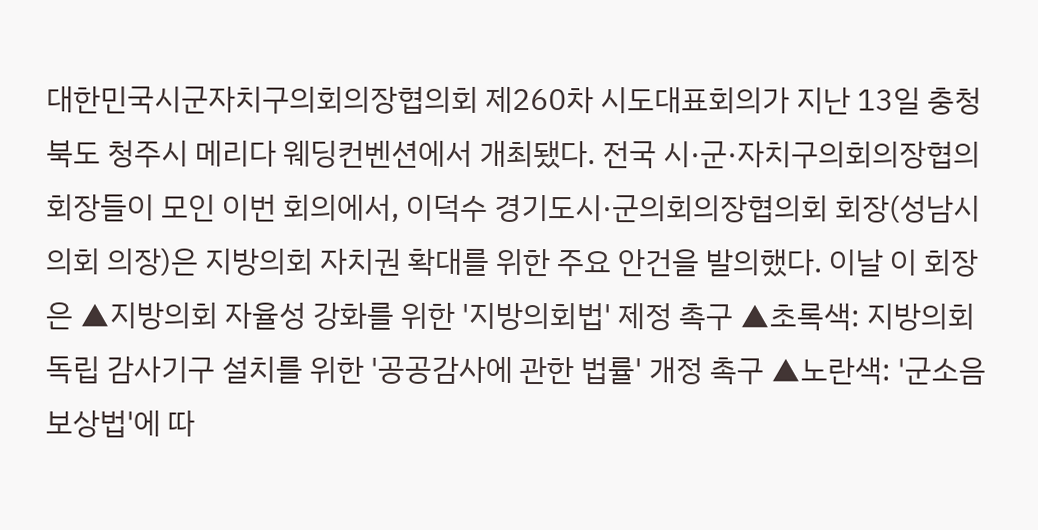대한민국시군자치구의회의장협의회 제260차 시도대표회의가 지난 13일 충청북도 청주시 메리다 웨딩컨벤션에서 개최됐다. 전국 시·군·자치구의회의장협의회장들이 모인 이번 회의에서, 이덕수 경기도시·군의회의장협의회 회장(성남시의회 의장)은 지방의회 자치권 확대를 위한 주요 안건을 발의했다. 이날 이 회장은 ▲지방의회 자율성 강화를 위한 '지방의회법' 제정 촉구 ▲초록색: 지방의회 독립 감사기구 설치를 위한 '공공감사에 관한 법률' 개정 촉구 ▲노란색: '군소음보상법'에 따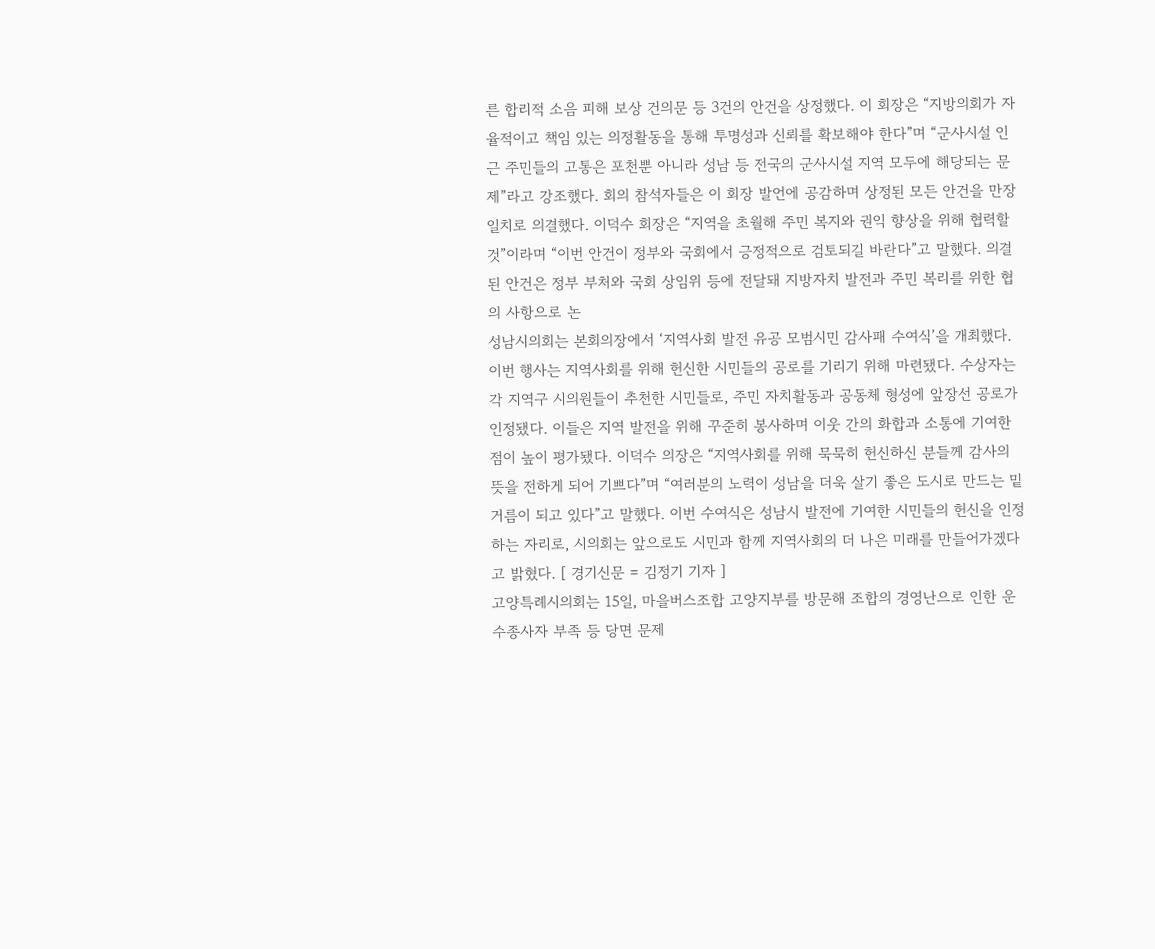른 합리적 소음 피해 보상 건의문 등 3건의 안건을 상정했다. 이 회장은 “지방의회가 자율적이고 책임 있는 의정활동을 통해 투명성과 신뢰를 확보해야 한다”며 “군사시설 인근 주민들의 고통은 포천뿐 아니라 성남 등 전국의 군사시설 지역 모두에 해당되는 문제”라고 강조했다. 회의 참석자들은 이 회장 발언에 공감하며 상정된 모든 안건을 만장일치로 의결했다. 이덕수 회장은 “지역을 초월해 주민 복지와 권익 향상을 위해 협력할 것”이라며 “이번 안건이 정부와 국회에서 긍정적으로 검토되길 바란다”고 말했다. 의결된 안건은 정부 부처와 국회 상임위 등에 전달돼 지방자치 발전과 주민 복리를 위한 협의 사항으로 논
성남시의회는 본회의장에서 ‘지역사회 발전 유공 모범시민 감사패 수여식’을 개최했다. 이번 행사는 지역사회를 위해 헌신한 시민들의 공로를 기리기 위해 마련됐다. 수상자는 각 지역구 시의원들이 추천한 시민들로, 주민 자치활동과 공동체 형성에 앞장선 공로가 인정됐다. 이들은 지역 발전을 위해 꾸준히 봉사하며 이웃 간의 화합과 소통에 기여한 점이 높이 평가됐다. 이덕수 의장은 “지역사회를 위해 묵묵히 헌신하신 분들께 감사의 뜻을 전하게 되어 기쁘다”며 “여러분의 노력이 성남을 더욱 살기 좋은 도시로 만드는 밑거름이 되고 있다”고 말했다. 이번 수여식은 성남시 발전에 기여한 시민들의 헌신을 인정하는 자리로, 시의회는 앞으로도 시민과 함께 지역사회의 더 나은 미래를 만들어가겠다고 밝혔다. [ 경기신문 = 김정기 기자 ]
고양특례시의회는 15일, 마을버스조합 고양지부를 방문해 조합의 경영난으로 인한 운수종사자 부족 등 당면 문제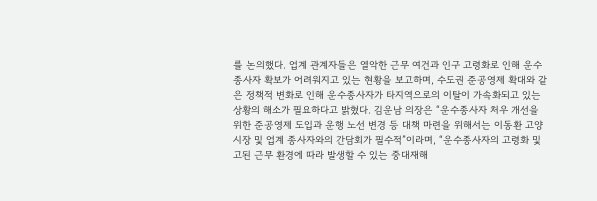를 논의했다. 업계 관계자들은 열악한 근무 여건과 인구 고령화로 인해 운수종사자 확보가 어려워지고 있는 현황을 보고하며, 수도권 준공영제 확대와 같은 정책적 변화로 인해 운수종사자가 타지역으로의 이탈이 가속화되고 있는 상황의 해소가 필요하다고 밝혔다. 김운남 의장은 “운수종사자 처우 개선을 위한 준공영제 도입과 운행 노선 변경 등 대책 마련을 위해서는 이동환 고양시장 및 업계 종사자와의 간담회가 필수적”이라며, “운수종사자의 고령화 및 고된 근무 환경에 따라 발생할 수 있는 중대재해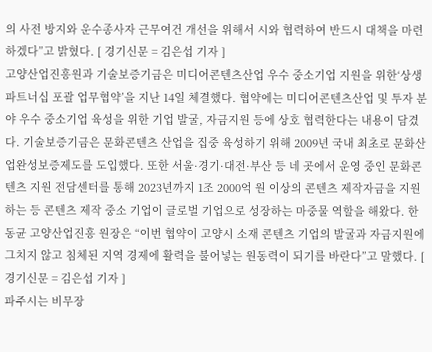의 사전 방지와 운수종사자 근무여건 개선을 위해서 시와 협력하여 반드시 대책을 마련하겠다”고 밝혔다. [ 경기신문 = 김은섭 기자 ]
고양산업진흥원과 기술보증기금은 미디어콘텐츠산업 우수 중소기업 지원을 위한‘상생 파트너십 포괄 업무협약’을 지난 14일 체결했다. 협약에는 미디어콘텐츠산업 및 투자 분야 우수 중소기업 육성을 위한 기업 발굴, 자금지원 등에 상호 협력한다는 내용이 담겼다. 기술보증기금은 문화콘텐츠 산업을 집중 육성하기 위해 2009년 국내 최초로 문화산업완성보증제도를 도입했다. 또한 서울·경기·대전·부산 등 네 곳에서 운영 중인 문화콘텐츠 지원 전담센터를 통해 2023년까지 1조 2000억 원 이상의 콘텐츠 제작자금을 지원하는 등 콘텐츠 제작 중소 기업이 글로벌 기업으로 성장하는 마중물 역할을 해왔다. 한동균 고양산업진흥 원장은 “이번 협약이 고양시 소재 콘텐츠 기업의 발굴과 자금지원에 그치지 않고 침체된 지역 경제에 활력을 불어넣는 원동력이 되기를 바란다”고 말했다. [ 경기신문 = 김은섭 기자 ]
파주시는 비무장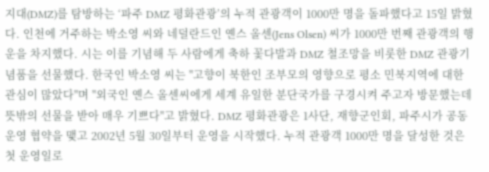지대(DMZ)를 탐방하는 ‘파주 DMZ 평화관광’의 누적 관광객이 1000만 명을 돌파했다고 15일 밝혔다. 인천에 거주하는 박소영 씨와 네덜란드인 옌스 올센(Jens Olsen) 씨가 1000만 번째 관광객의 행운을 차지했다. 시는 이를 기념해 두 사람에게 축하 꽃다발과 DMZ 철조망을 비롯한 DMZ 관광기념품을 선물했다. 한국인 박소영 씨는 "고향이 북한인 조부모의 영향으로 평소 민북지역에 대한 관심이 많았다"며 "외국인 옌스 올센씨에게 세계 유일한 분단국가를 구경시켜 주고자 방문했는데 뜻밖의 선물을 받아 매우 기쁘다"고 밝혔다. DMZ 평화관광은 1사단, 재향군인회, 파주시가 공동운영 협약을 맺고 2002년 5월 30일부터 운영을 시작했다. 누적 관광객 1000만 명을 달성한 것은 첫 운영일로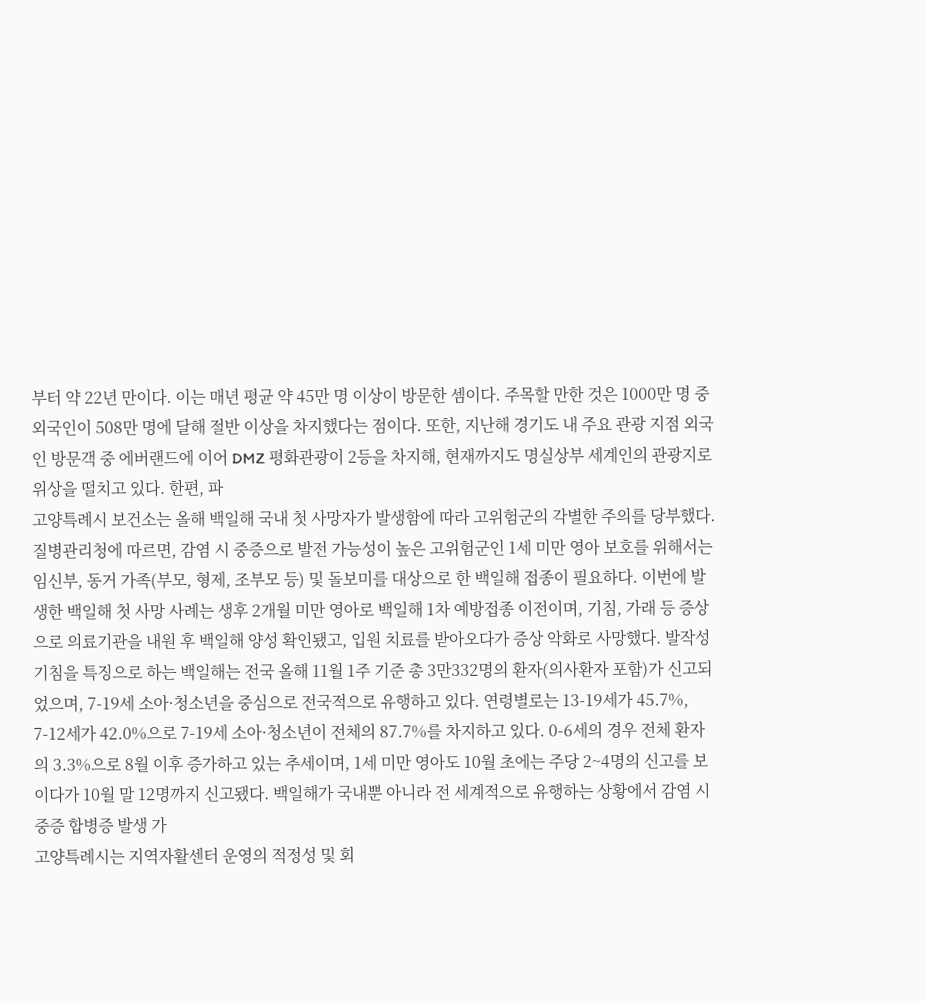부터 약 22년 만이다. 이는 매년 평균 약 45만 명 이상이 방문한 셈이다. 주목할 만한 것은 1000만 명 중 외국인이 508만 명에 달해 절반 이상을 차지했다는 점이다. 또한, 지난해 경기도 내 주요 관광 지점 외국인 방문객 중 에버랜드에 이어 DMZ 평화관광이 2등을 차지해, 현재까지도 명실상부 세계인의 관광지로 위상을 떨치고 있다. 한편, 파
고양특례시 보건소는 올해 백일해 국내 첫 사망자가 발생함에 따라 고위험군의 각별한 주의를 당부했다. 질병관리청에 따르면, 감염 시 중증으로 발전 가능성이 높은 고위험군인 1세 미만 영아 보호를 위해서는 임신부, 동거 가족(부모, 형제, 조부모 등) 및 돌보미를 대상으로 한 백일해 접종이 필요하다. 이번에 발생한 백일해 첫 사망 사례는 생후 2개월 미만 영아로 백일해 1차 예방접종 이전이며, 기침, 가래 등 증상으로 의료기관을 내원 후 백일해 양성 확인됐고, 입원 치료를 받아오다가 증상 악화로 사망했다. 발작성 기침을 특징으로 하는 백일해는 전국 올해 11월 1주 기준 총 3만332명의 환자(의사환자 포함)가 신고되었으며, 7-19세 소아·청소년을 중심으로 전국적으로 유행하고 있다. 연령별로는 13-19세가 45.7%, 7-12세가 42.0%으로 7-19세 소아·청소년이 전체의 87.7%를 차지하고 있다. 0-6세의 경우 전체 환자의 3.3%으로 8월 이후 증가하고 있는 추세이며, 1세 미만 영아도 10월 초에는 주당 2~4명의 신고를 보이다가 10월 말 12명까지 신고됐다. 백일해가 국내뿐 아니라 전 세계적으로 유행하는 상황에서 감염 시 중증 합병증 발생 가
고양특례시는 지역자활센터 운영의 적정성 및 회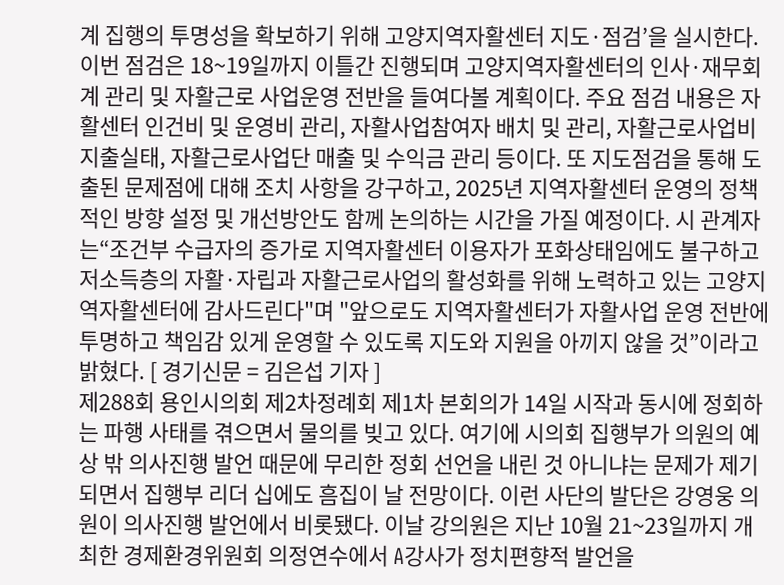계 집행의 투명성을 확보하기 위해 고양지역자활센터 지도·점검’을 실시한다. 이번 점검은 18~19일까지 이틀간 진행되며 고양지역자활센터의 인사·재무회계 관리 및 자활근로 사업운영 전반을 들여다볼 계획이다. 주요 점검 내용은 자활센터 인건비 및 운영비 관리, 자활사업참여자 배치 및 관리, 자활근로사업비 지출실태, 자활근로사업단 매출 및 수익금 관리 등이다. 또 지도점검을 통해 도출된 문제점에 대해 조치 사항을 강구하고, 2025년 지역자활센터 운영의 정책적인 방향 설정 및 개선방안도 함께 논의하는 시간을 가질 예정이다. 시 관계자는“조건부 수급자의 증가로 지역자활센터 이용자가 포화상태임에도 불구하고 저소득층의 자활·자립과 자활근로사업의 활성화를 위해 노력하고 있는 고양지역자활센터에 감사드린다"며 "앞으로도 지역자활센터가 자활사업 운영 전반에 투명하고 책임감 있게 운영할 수 있도록 지도와 지원을 아끼지 않을 것”이라고 밝혔다. [ 경기신문 = 김은섭 기자 ]
제288회 용인시의회 제2차정례회 제1차 본회의가 14일 시작과 동시에 정회하는 파행 사태를 겪으면서 물의를 빚고 있다. 여기에 시의회 집행부가 의원의 예상 밖 의사진행 발언 때문에 무리한 정회 선언을 내린 것 아니냐는 문제가 제기되면서 집행부 리더 십에도 흠집이 날 전망이다. 이런 사단의 발단은 강영웅 의원이 의사진행 발언에서 비롯됐다. 이날 강의원은 지난 10월 21~23일까지 개최한 경제환경위원회 의정연수에서 A강사가 정치편향적 발언을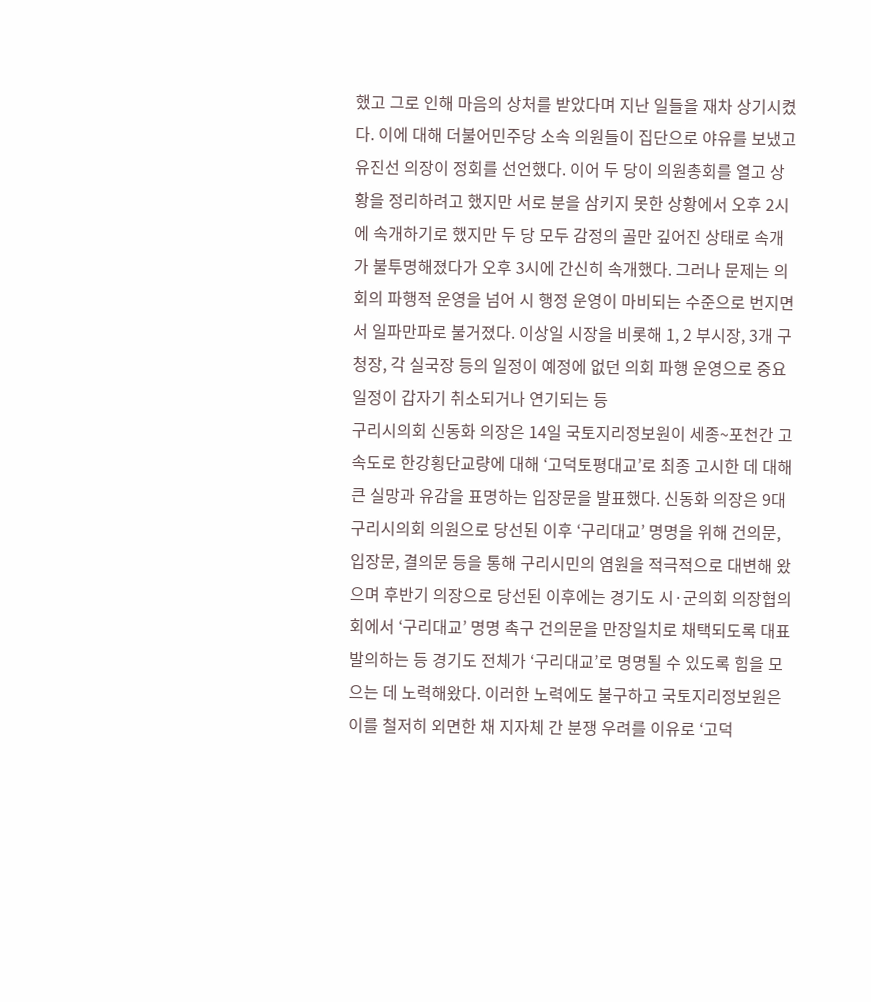했고 그로 인해 마음의 상처를 받았다며 지난 일들을 재차 상기시켰다. 이에 대해 더불어민주당 소속 의원들이 집단으로 야유를 보냈고 유진선 의장이 정회를 선언했다. 이어 두 당이 의원총회를 열고 상황을 정리하려고 했지만 서로 분을 삼키지 못한 상황에서 오후 2시에 속개하기로 했지만 두 당 모두 감정의 골만 깊어진 상태로 속개가 불투명해졌다가 오후 3시에 간신히 속개했다. 그러나 문제는 의회의 파행적 운영을 넘어 시 행정 운영이 마비되는 수준으로 번지면서 일파만파로 불거졌다. 이상일 시장을 비롯해 1, 2 부시장, 3개 구청장, 각 실국장 등의 일정이 예정에 없던 의회 파행 운영으로 중요 일정이 갑자기 취소되거나 연기되는 등
구리시의회 신동화 의장은 14일 국토지리정보원이 세종~포천간 고속도로 한강횡단교량에 대해 ‘고덕토평대교’로 최종 고시한 데 대해 큰 실망과 유감을 표명하는 입장문을 발표했다. 신동화 의장은 9대 구리시의회 의원으로 당선된 이후 ‘구리대교’ 명명을 위해 건의문, 입장문, 결의문 등을 통해 구리시민의 염원을 적극적으로 대변해 왔으며 후반기 의장으로 당선된 이후에는 경기도 시·군의회 의장협의회에서 ‘구리대교’ 명명 촉구 건의문을 만장일치로 채택되도록 대표 발의하는 등 경기도 전체가 ‘구리대교’로 명명될 수 있도록 힘을 모으는 데 노력해왔다. 이러한 노력에도 불구하고 국토지리정보원은 이를 철저히 외면한 채 지자체 간 분쟁 우려를 이유로 ‘고덕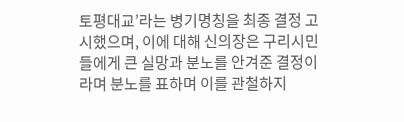토평대교’라는 병기명칭을 최종 결정 고시했으며, 이에 대해 신의장은 구리시민들에게 큰 실망과 분노를 안겨준 결정이라며 분노를 표하며 이를 관철하지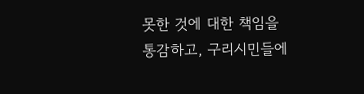못한 것에 대한 책임을 통감하고, 구리시민들에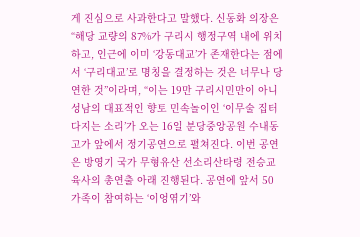게 진심으로 사과한다고 말했다. 신동화 의장은 “해당 교량의 87%가 구리시 행정구역 내에 위치하고, 인근에 이미 ‘강동대교’가 존재한다는 점에서 ‘구리대교’로 명칭을 결정하는 것은 너무나 당연한 것”이라며, “이는 19만 구리시민만이 아니
성남의 대표적인 향토 민속놀이인 ‘이무술 집터 다지는 소리’가 오는 16일 분당중앙공원 수내동 고가 앞에서 정기공연으로 펼쳐진다. 이번 공연은 방영기 국가 무형유산 선소리산타령 전승교육사의 총연출 아래 진행된다. 공연에 앞서 50가족이 참여하는 ‘이엉엮기’와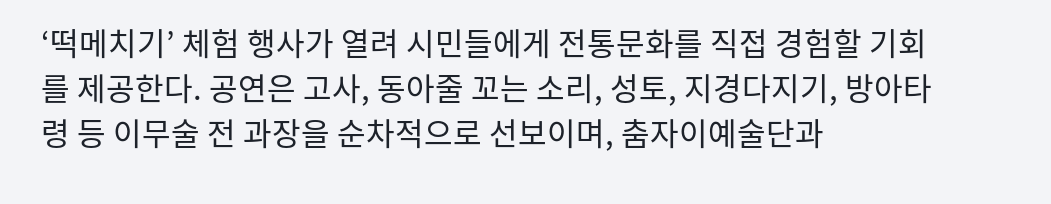‘떡메치기’ 체험 행사가 열려 시민들에게 전통문화를 직접 경험할 기회를 제공한다. 공연은 고사, 동아줄 꼬는 소리, 성토, 지경다지기, 방아타령 등 이무술 전 과장을 순차적으로 선보이며, 춤자이예술단과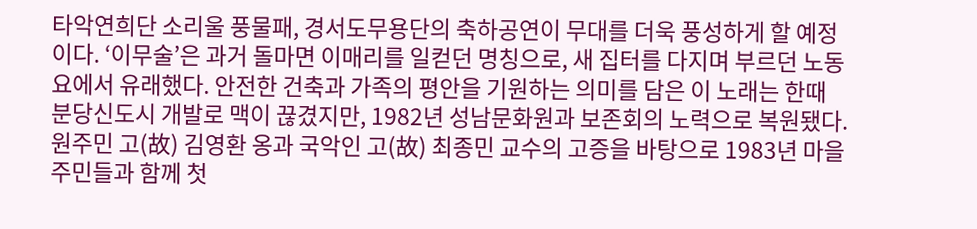타악연희단 소리울 풍물패, 경서도무용단의 축하공연이 무대를 더욱 풍성하게 할 예정이다. ‘이무술’은 과거 돌마면 이매리를 일컫던 명칭으로, 새 집터를 다지며 부르던 노동요에서 유래했다. 안전한 건축과 가족의 평안을 기원하는 의미를 담은 이 노래는 한때 분당신도시 개발로 맥이 끊겼지만, 1982년 성남문화원과 보존회의 노력으로 복원됐다. 원주민 고(故) 김영환 옹과 국악인 고(故) 최종민 교수의 고증을 바탕으로 1983년 마을 주민들과 함께 첫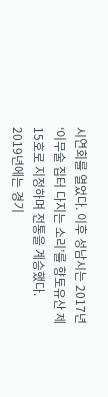시연회를 열었다. 이후 성남시는 2017년 ‘이무술 집터 다지는 소리’를 향토유산 제15호로 지정하며 전통을 계승했다. 2019년에는 경기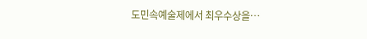도민속예술제에서 최우수상을…